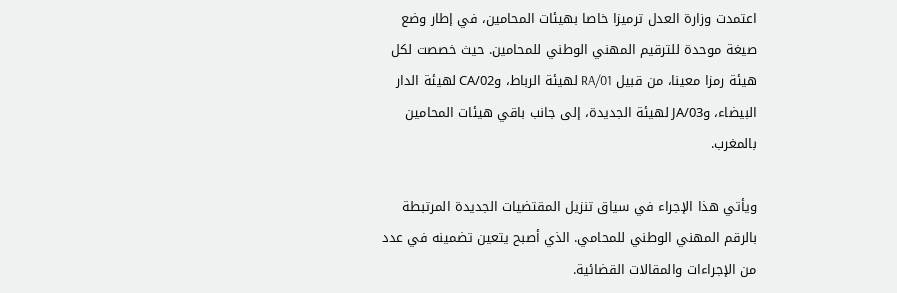اعتمدت وزارة العدل ترميزا خاصا بهيئات المحامين، في إطار وضع صيغة موحدة للترقيم المهني الوطني للمحامين. حيث خصصت لكل هيئة رمزا معينا، من قبيل RA/01 لهيئة الرباط، وCA/02 لهيئة الدار البيضاء، وJA/03 لهيئة الجديدة، إلى جانب باقي هيئات المحامين بالمغرب.

ويأتي هذا الإجراء في سياق تنزيل المقتضيات الجديدة المرتبطة بالرقم المهني الوطني للمحامي. الذي أصبح يتعين تضمينه في عدد من الإجراءات والمقالات القضائية.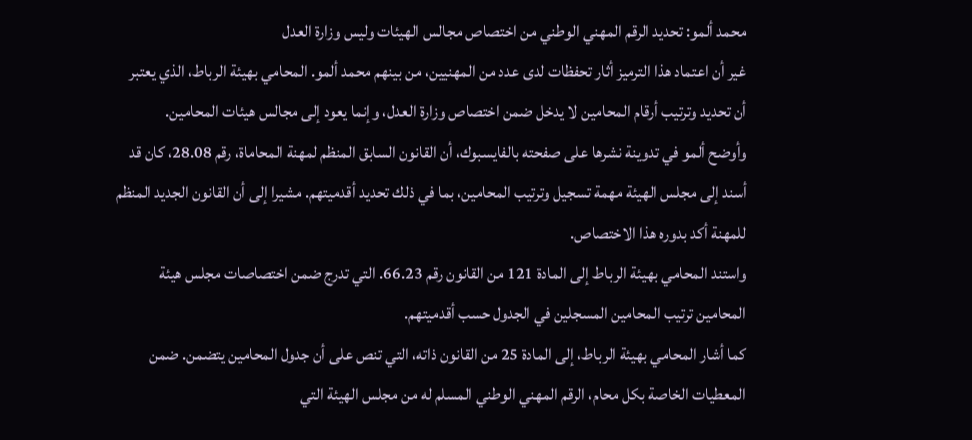محمد ألمو: تحديد الرقم المهني الوطني من اختصاص مجالس الهيئات وليس وزارة العدل
غير أن اعتماد هذا الترميز أثار تحفظات لدى عدد من المهنيين، من بينهم محمد ألمو. المحامي بهيئة الرباط، الذي يعتبر أن تحديد وترتيب أرقام المحامين لا يدخل ضمن اختصاص وزارة العدل، وإنما يعود إلى مجالس هيئات المحامين.
وأوضح ألمو في تدوينة نشرها على صفحته بالفايسبوك، أن القانون السابق المنظم لمهنة المحاماة، رقم 28.08، كان قد أسند إلى مجلس الهيئة مهمة تسجيل وترتيب المحامين، بما في ذلك تحديد أقدميتهم. مشيرا إلى أن القانون الجديد المنظم للمهنة أكد بدوره هذا الاختصاص.
واستند المحامي بهيئة الرباط إلى المادة 121 من القانون رقم 66.23. التي تدرج ضمن اختصاصات مجلس هيئة المحامين ترتيب المحامين المسجلين في الجدول حسب أقدميتهم.
كما أشار المحامي بهيئة الرباط، إلى المادة 25 من القانون ذاته، التي تنص على أن جدول المحامين يتضمن. ضمن المعطيات الخاصة بكل محام، الرقم المهني الوطني المسلم له من مجلس الهيئة التي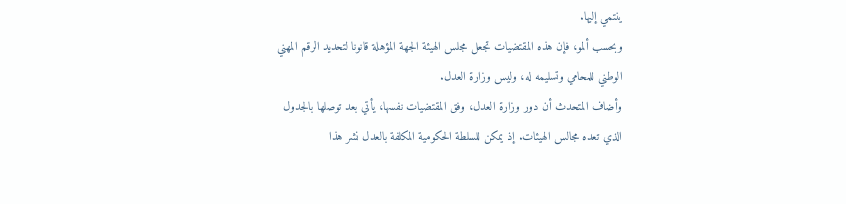ينتمي إليها.
وبحسب ألمو، فإن هذه المقتضيات تجعل مجلس الهيئة الجهة المؤهلة قانونا لتحديد الرقم المهني الوطني للمحامي وتسليمه له، وليس وزارة العدل.
وأضاف المتحدث أن دور وزارة العدل، وفق المقتضيات نفسها، يأتي بعد توصلها بالجدول الذي تعده مجالس الهيئات. إذ يمكن للسلطة الحكومية المكلفة بالعدل نشر هذا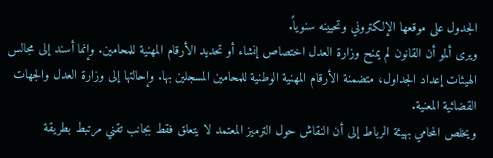الجدول على موقعها الإلكتروني وتحيينه سنوياً.
ويرى ألمو أن القانون لم يمنح وزارة العدل اختصاص إنشاء أو تحديد الأرقام المهنية للمحامين. وإنما أسند إلى مجالس الهيئات إعداد الجداول، متضمنة الأرقام المهنية الوطنية للمحامين المسجلين بها. وإحالتها إلى وزارة العدل والجهات القضائية المعنية.
ويخلص المحامي بهيئة الرباط إلى أن النقاش حول الترميز المعتمد لا يتعلق فقط بجانب تقني مرتبط بطريقة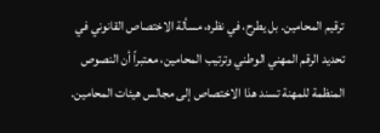ترقيم المحامين. بل يطرح، في نظره، مسألة الاختصاص القانوني في تحديد الرقم المهني الوطني وترتيب المحامين، معتبراً أن النصوص المنظمة للمهنة تسند هذا الاختصاص إلى مجالس هيئات المحامين.